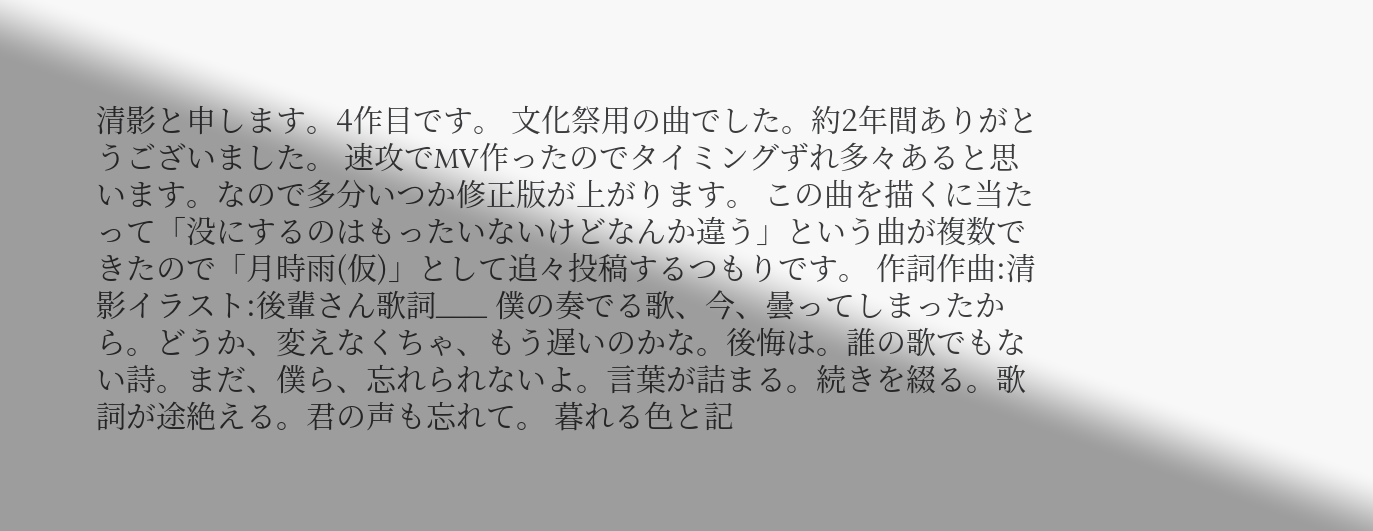清影と申します。4作目です。 文化祭用の曲でした。約2年間ありがとうございました。 速攻でMV作ったのでタイミングずれ多々あると思います。なので多分いつか修正版が上がります。 この曲を描くに当たって「没にするのはもったいないけどなんか違う」という曲が複数できたので「月時雨(仮)」として追々投稿するつもりです。 作詞作曲:清影イラスト:後輩さん歌詞___ 僕の奏でる歌、今、曇ってしまったから。どうか、変えなくちゃ、もう遅いのかな。後悔は。誰の歌でもない詩。まだ、僕ら、忘れられないよ。言葉が詰まる。続きを綴る。歌詞が途絶える。君の声も忘れて。 暮れる色と記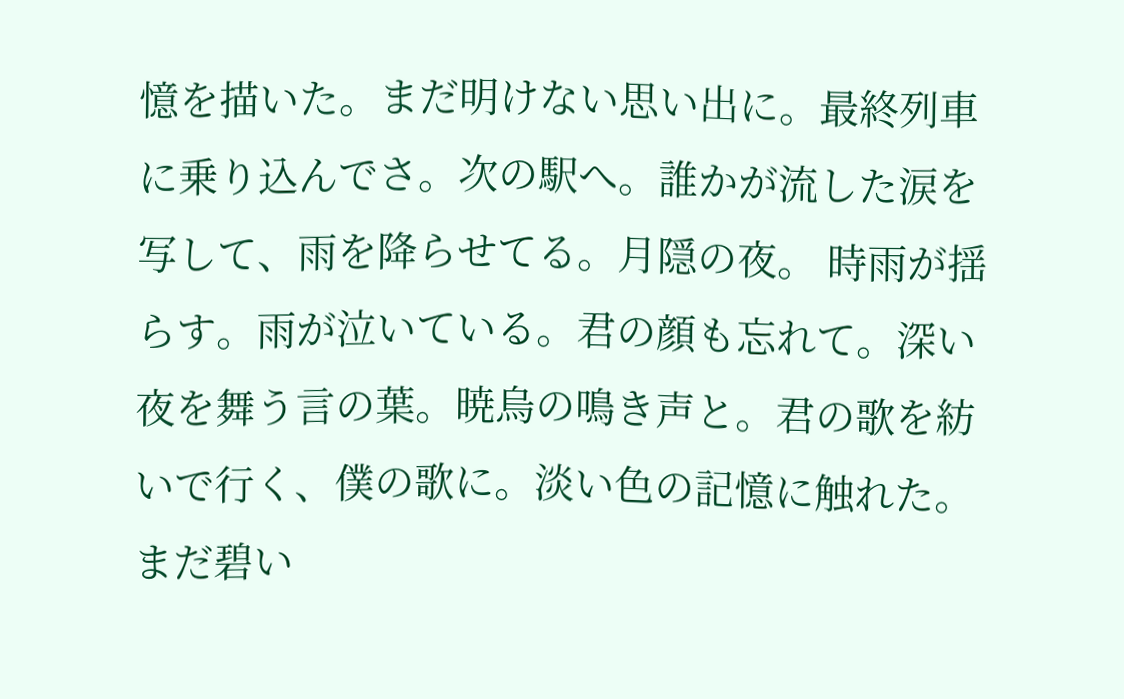憶を描いた。まだ明けない思い出に。最終列車に乗り込んでさ。次の駅へ。誰かが流した涙を写して、雨を降らせてる。月隠の夜。 時雨が揺らす。雨が泣いている。君の顔も忘れて。深い夜を舞う言の葉。暁烏の鳴き声と。君の歌を紡いで行く、僕の歌に。淡い色の記憶に触れた。まだ碧い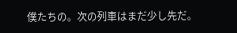僕たちの。次の列車はまだ少し先だ。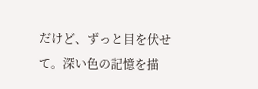だけど、ずっと目を伏せて。深い色の記憶を描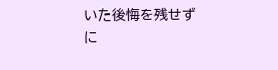いた後悔を残せずに